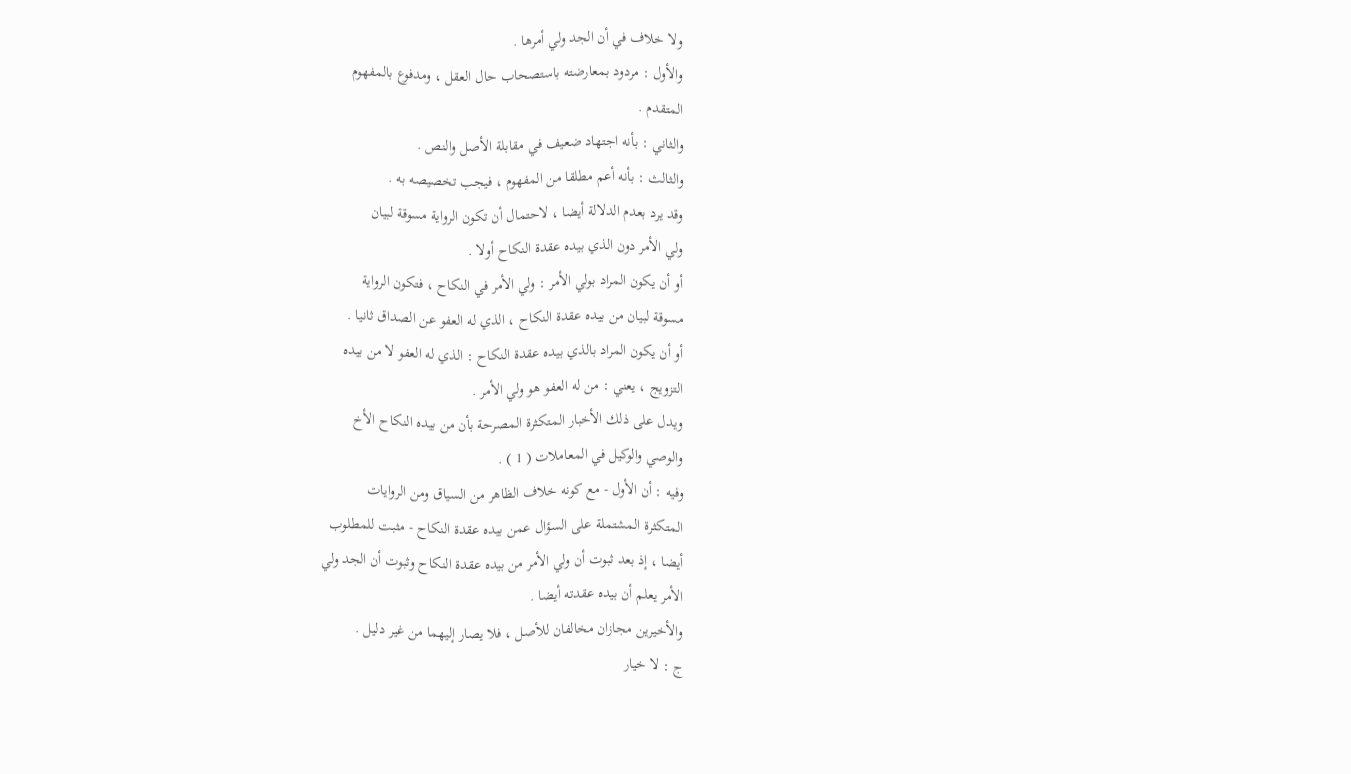ولا خلاف في أن الجد ولي أمرها .
والأول : مردود بمعارضته باستصحاب حال العقل ، ومدفوع بالمفهوم
المتقدم .
والثاني : بأنه اجتهاد ضعيف في مقابلة الأصل والنص .
والثالث : بأنه أعم مطلقا من المفهوم ، فيجب تخصيصه به .
وقد يرد بعدم الدلالة أيضا ، لاحتمال أن تكون الرواية مسوقة لبيان
ولي الأمر دون الذي بيده عقدة النكاح أولا .
أو أن يكون المراد بولي الأمر : ولي الأمر في النكاح ، فتكون الرواية
مسوقة لبيان من بيده عقدة النكاح ، الذي له العفو عن الصداق ثانيا .
أو أن يكون المراد بالذي بيده عقدة النكاح : الذي له العفو لا من بيده
التزويج ، يعني : من له العفو هو ولي الأمر .
ويدل على ذلك الأخبار المتكثرة المصرحة بأن من بيده النكاح الأخ
والوصي والوكيل في المعاملات ( 1 ) .
وفيه : أن الأول - مع كونه خلاف الظاهر من السياق ومن الروايات
المتكثرة المشتملة على السؤال عمن بيده عقدة النكاح - مثبت للمطلوب
أيضا ، إذ بعد ثبوت أن ولي الأمر من بيده عقدة النكاح وثبوت أن الجد ولي
الأمر يعلم أن بيده عقدته أيضا .
والأخيرين مجازان مخالفان للأصل ، فلا يصار إليهما من غير دليل .
ج : لا خيار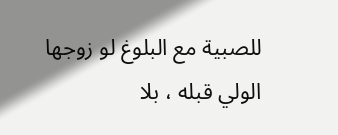للصبية مع البلوغ لو زوجها الولي قبله ، بلا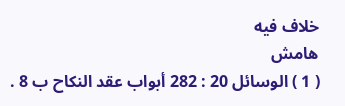خلاف فيه
هامش
( 1 ) الوسائل 20 : 282 أبواب عقد النكاح ب 8 .